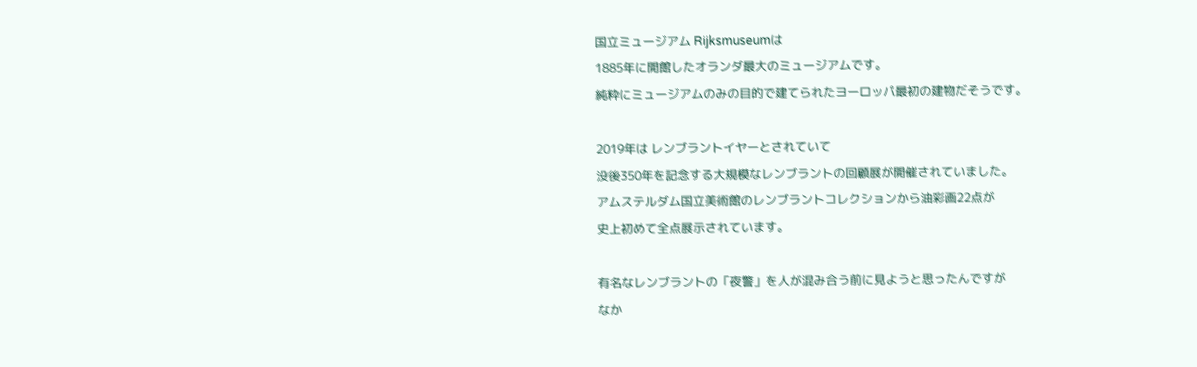国立ミュージアム Rijksmuseumは
1885年に開館したオランダ最大のミュージアムです。
純粋にミュージアムのみの目的で建てられたヨーロッパ最初の建物だそうです。

2019年は レンブラントイヤーとされていて
没後350年を記念する大規模なレンブラントの回顧展が開催されていました。
アムステルダム国立美術館のレンブラントコレクションから油彩画22点が
史上初めて全点展示されています。

有名なレンブラントの「夜警」を人が混み合う前に見ようと思ったんですが
なか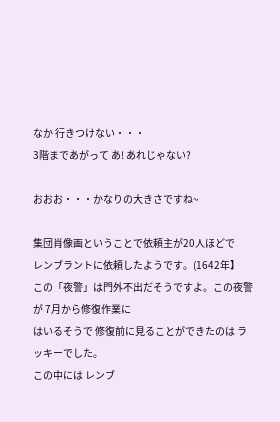なか 行きつけない・・・
3階まであがって あ! あれじゃない?

おおお・・・かなりの大きさですね~

集団肖像画ということで依頼主が20人ほどで
レンブラントに依頼したようです。(1642年】
この「夜警」は門外不出だそうですよ。この夜警が 7月から修復作業に
はいるそうで 修復前に見ることができたのは ラッキーでした。
この中には レンブ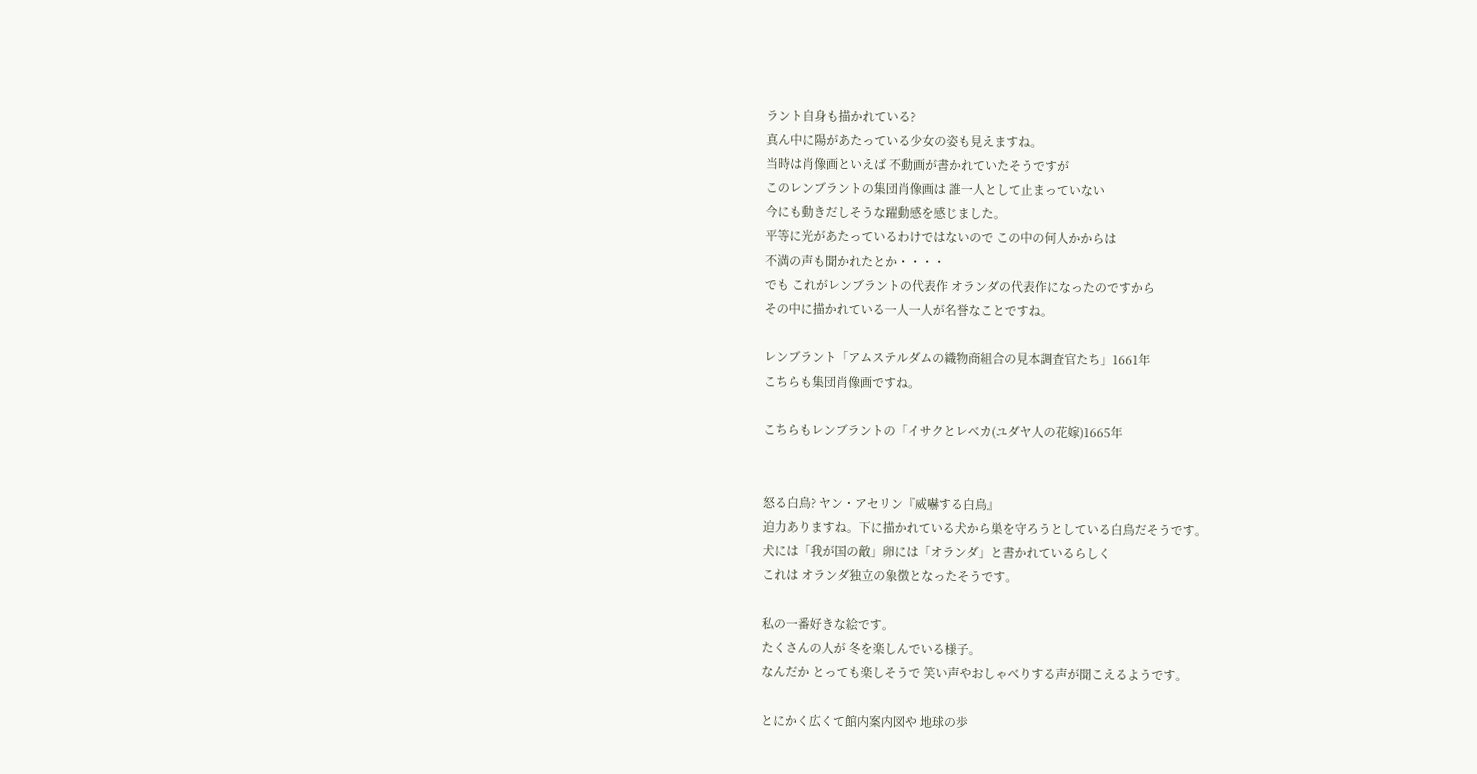ラント自身も描かれている?
真ん中に陽があたっている少女の姿も見えますね。
当時は肖像画といえば 不動画が書かれていたそうですが
このレンブラントの集団肖像画は 誰一人として止まっていない
今にも動きだしそうな躍動感を感じました。
平等に光があたっているわけではないので この中の何人かからは
不満の声も聞かれたとか・・・・
でも これがレンブラントの代表作 オランダの代表作になったのですから
その中に描かれている一人一人が名誉なことですね。

レンブラント「アムステルダムの織物商組合の見本調査官たち」1661年
こちらも集団肖像画ですね。

こちらもレンブラントの「イサクとレベカ(ユダヤ人の花嫁)1665年


怒る白鳥? ヤン・アセリン『威嚇する白鳥』
迫力ありますね。下に描かれている犬から巣を守ろうとしている白鳥だそうです。
犬には「我が国の敵」卵には「オランダ」と書かれているらしく
これは オランダ独立の象徴となったそうです。

私の一番好きな絵です。
たくさんの人が 冬を楽しんでいる様子。
なんだか とっても楽しそうで 笑い声やおしゃべりする声が聞こえるようです。

とにかく広くて館内案内図や 地球の歩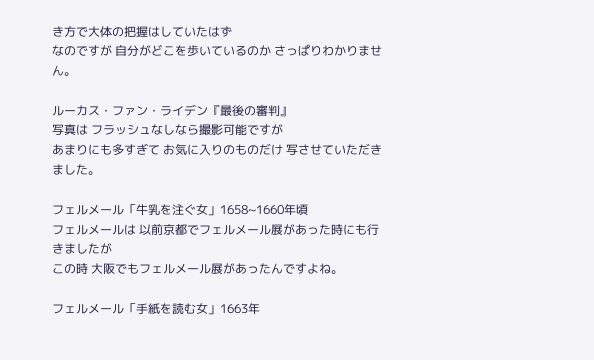き方で大体の把握はしていたはず
なのですが 自分がどこを歩いているのか さっぱりわかりません。

ルーカス・ファン・ライデン『最後の審判』
写真は フラッシュなしなら撮影可能ですが
あまりにも多すぎて お気に入りのものだけ 写させていただきました。

フェルメール「牛乳を注ぐ女」1658~1660年頃
フェルメールは 以前京都でフェルメール展があった時にも行きましたが
この時 大阪でもフェルメール展があったんですよね。

フェルメール「手紙を読む女」1663年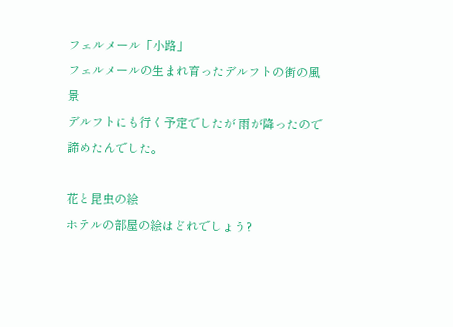フェルメール「小路」
フェルメールの生まれ育ったデルフトの街の風景
デルフトにも行く予定でしたが 雨が降ったので 諦めたんでした。

花と昆虫の絵
ホテルの部屋の絵はどれでしょう?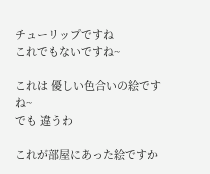チューリップですね
これでもないですね~

これは 優しい色合いの絵ですね~
でも 違うわ

これが部屋にあった絵ですか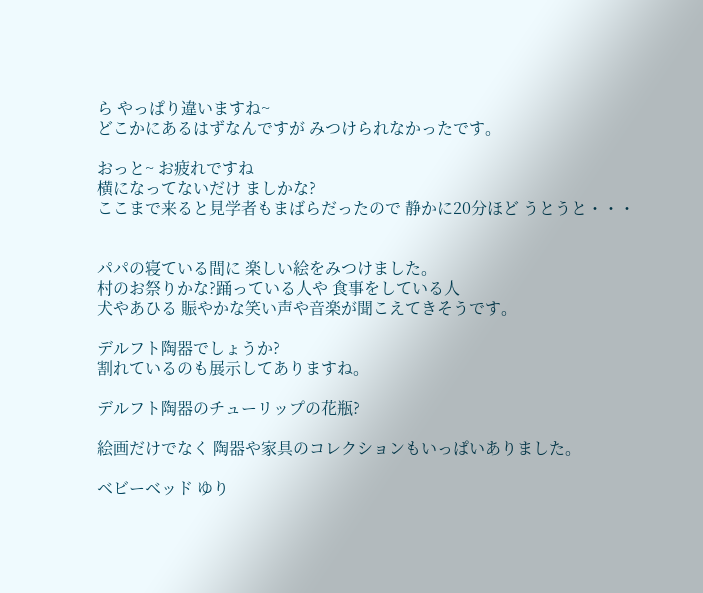ら やっぱり違いますね~
どこかにあるはずなんですが みつけられなかったです。

おっと~ お疲れですね
横になってないだけ ましかな?
ここまで来ると見学者もまばらだったので 静かに20分ほど うとうと・・・


パパの寝ている間に 楽しい絵をみつけました。
村のお祭りかな?踊っている人や 食事をしている人
犬やあひる 賑やかな笑い声や音楽が聞こえてきそうです。

デルフト陶器でしょうか?
割れているのも展示してありますね。

デルフト陶器のチューリップの花瓶?

絵画だけでなく 陶器や家具のコレクションもいっぱいありました。

ベビーベッド ゆり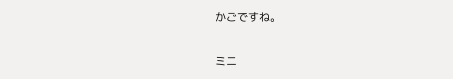かごですね。

ミニ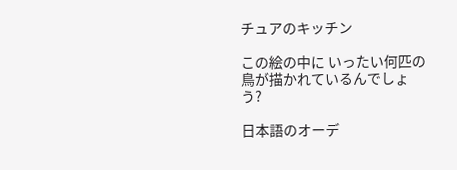チュアのキッチン

この絵の中に いったい何匹の鳥が描かれているんでしょう?

日本語のオーデ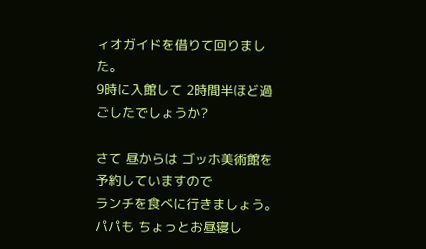ィオガイドを借りて回りました。
9時に入館して 2時間半ほど過ごしたでしょうか?

さて 昼からは ゴッホ美術館を予約していますので
ランチを食べに行きましょう。
パパも ちょっとお昼寝し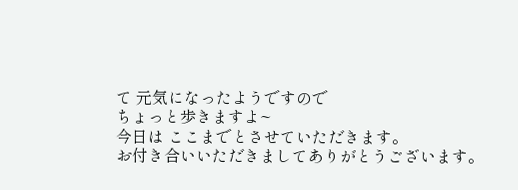て 元気になったようですので
ちょっと歩きますよ~
今日は ここまでとさせていただきます。
お付き合いいただきましてありがとうございます。